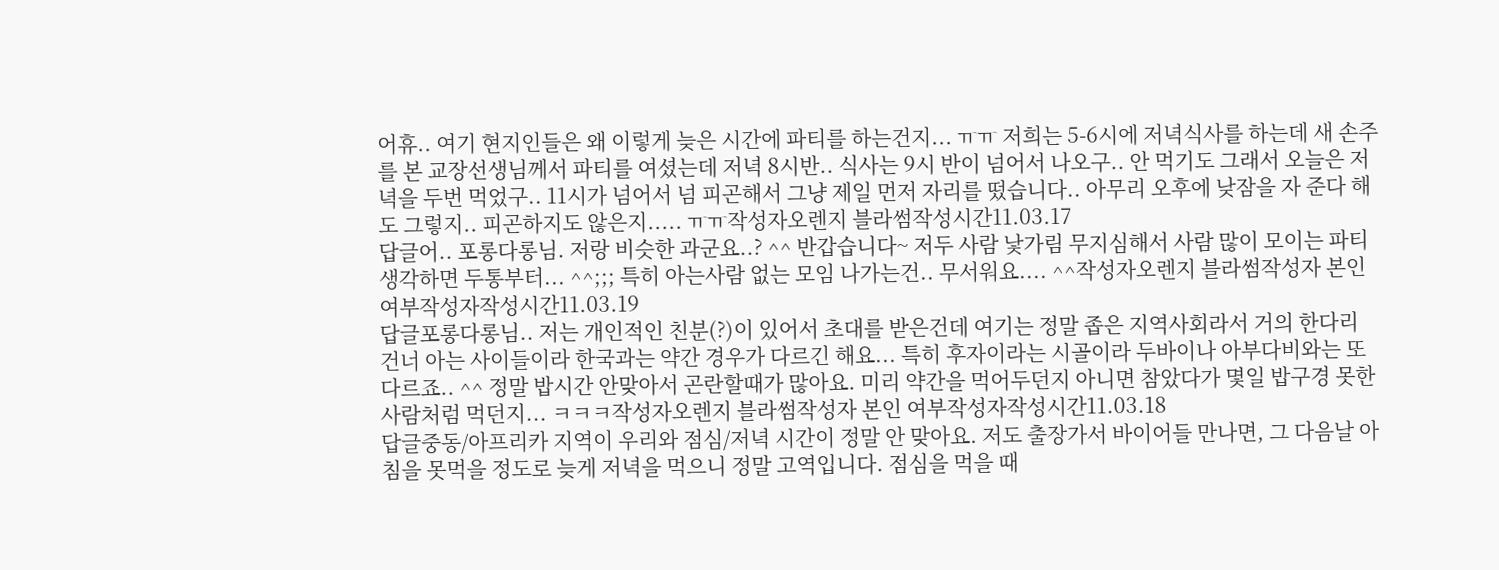어휴.. 여기 현지인들은 왜 이렇게 늦은 시간에 파티를 하는건지... ㅠㅠ 저희는 5-6시에 저녁식사를 하는데 새 손주를 본 교장선생님께서 파티를 여셨는데 저녁 8시반.. 식사는 9시 반이 넘어서 나오구.. 안 먹기도 그래서 오늘은 저녁을 두번 먹었구.. 11시가 넘어서 넘 피곤해서 그냥 제일 먼저 자리를 떴습니다.. 아무리 오후에 낮잠을 자 준다 해도 그렇지.. 피곤하지도 않은지..... ㅠㅠ작성자오렌지 블라썸작성시간11.03.17
답글어.. 포롱다롱님. 저랑 비슷한 과군요..? ^^ 반갑습니다~ 저두 사람 낯가림 무지심해서 사람 많이 모이는 파티 생각하면 두통부터... ^^;;; 특히 아는사람 없는 모임 나가는건.. 무서워요.... ^^작성자오렌지 블라썸작성자 본인 여부작성자작성시간11.03.19
답글포롱다롱님.. 저는 개인적인 친분(?)이 있어서 초대를 받은건데 여기는 정말 좁은 지역사회라서 거의 한다리 건너 아는 사이들이라 한국과는 약간 경우가 다르긴 해요... 특히 후자이라는 시골이라 두바이나 아부다비와는 또 다르죠.. ^^ 정말 밥시간 안맞아서 곤란할때가 많아요. 미리 약간을 먹어두던지 아니면 참았다가 몇일 밥구경 못한사람처럼 먹던지... ㅋㅋㅋ작성자오렌지 블라썸작성자 본인 여부작성자작성시간11.03.18
답글중동/아프리카 지역이 우리와 점심/저녁 시간이 정말 안 맞아요. 저도 출장가서 바이어들 만나면, 그 다음날 아침을 못먹을 정도로 늦게 저녁을 먹으니 정말 고역입니다. 점심을 먹을 때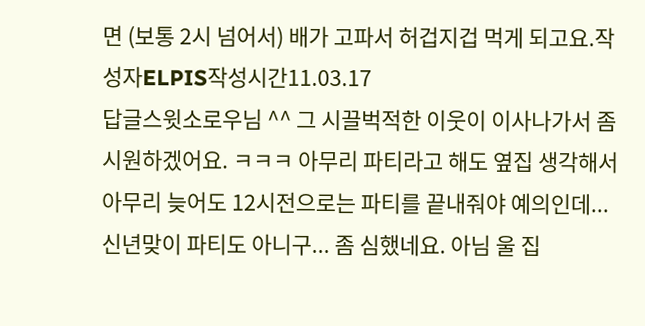면 (보통 2시 넘어서) 배가 고파서 허겁지겁 먹게 되고요.작성자ELPIS작성시간11.03.17
답글스윗소로우님 ^^ 그 시끌벅적한 이웃이 이사나가서 좀 시원하겠어요. ㅋㅋㅋ 아무리 파티라고 해도 옆집 생각해서 아무리 늦어도 12시전으로는 파티를 끝내줘야 예의인데... 신년맞이 파티도 아니구... 좀 심했네요. 아님 울 집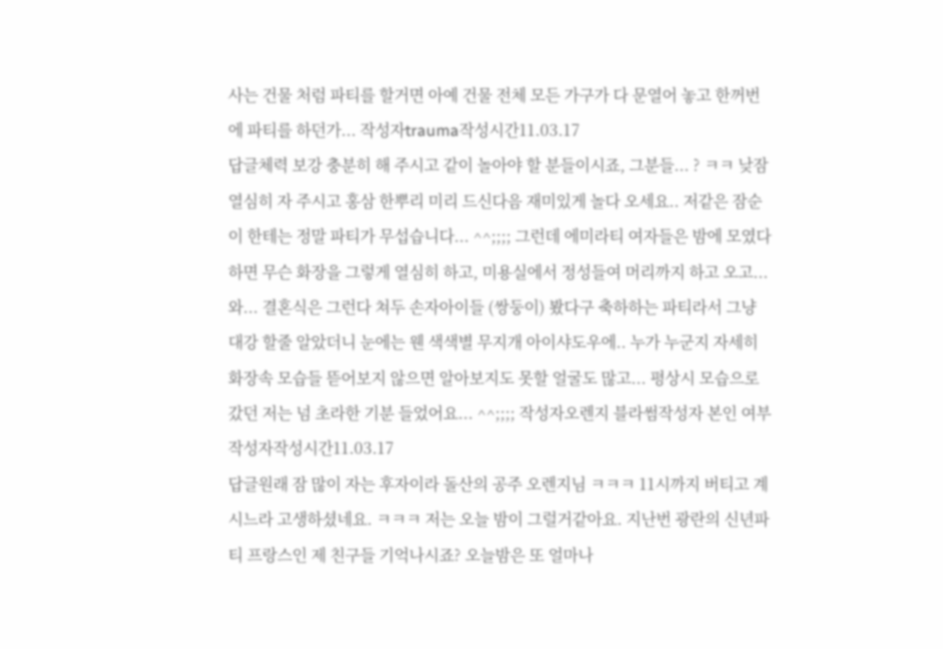사는 건물 처럼 파티를 할거면 아예 건물 전체 모든 가구가 다 문열어 놓고 한꺼번에 파티를 하던가... 작성자trauma작성시간11.03.17
답글체력 보강 충분히 해 주시고 같이 놀아야 할 분들이시죠, 그분들... ? ㅋㅋ 낮잠 열심히 자 주시고 홍삼 한뿌리 미리 드신다음 재미있게 놀다 오세요.. 저같은 잠순이 한테는 정말 파티가 무섭습니다... ^^;;;; 그런데 에미라티 여자들은 밤에 모였다 하면 무슨 화장을 그렇게 열심히 하고, 미용실에서 정성들여 머리까지 하고 오고... 와... 결혼식은 그런다 쳐두 손자아이들 (쌍둥이) 봤다구 축하하는 파티라서 그냥 대강 할줄 알았더니 눈에는 웬 색색별 무지개 아이샤도우에.. 누가 누군지 자세히 화장속 모습들 뜯어보지 않으면 알아보지도 못할 얼굴도 많고... 평상시 모습으로 갔던 저는 넘 초라한 기분 들었어요... ^^;;;; 작성자오렌지 블라썸작성자 본인 여부작성자작성시간11.03.17
답글원래 잠 많이 자는 후자이라 돌산의 공주 오렌지님 ㅋㅋㅋ 11시까지 버티고 계시느라 고생하셨네요. ㅋㅋㅋ 저는 오늘 밤이 그럴거같아요. 지난번 광란의 신년파티 프랑스인 제 친구들 기억나시죠? 오늘밤은 또 얼마나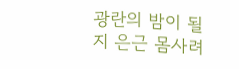광란의 밤이 될지 은근 몸사려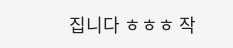집니다 ㅎㅎㅎ 작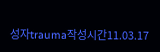성자trauma작성시간11.03.17